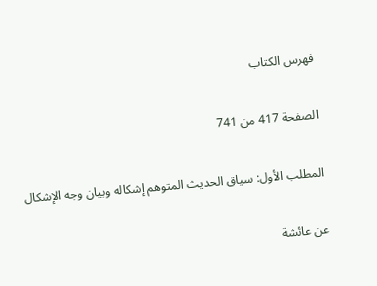فهرس الكتاب

الصفحة 417 من 741

المطلب الأول: سياق الحديث المتوهم إشكاله وبيان وجه الإشكال

عن عائشة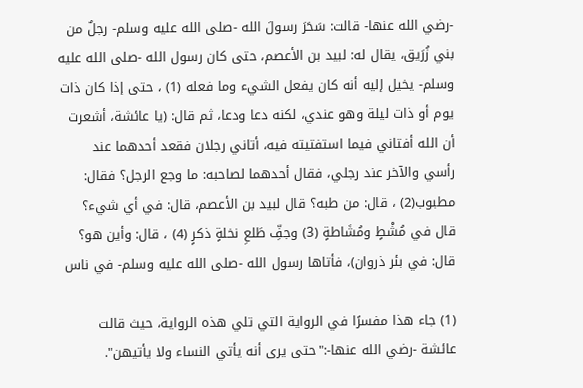-رضي الله عنها- قالت: سَحَرَ رسولَ الله -صلى الله عليه وسلم- رجلٌ من بني زُرَيق، يقال له: لبيد بن الأعصم، حتى كان رسول الله -صلى الله عليه وسلم- يخيل إليه أنه كان يفعل الشيء وما فعله (1) ، حتى إذا كان ذات يوم أو ذات ليلة وهو عندي، لكنه دعا ودعا، ثم قال: (يا عائشة، أشعرت أن الله أفتاني فيما استفتيته فيه، أتاني رجلان فقعد أحدهما عند رأسي والآخر عند رجلي، فقال أحدهما لصاحبه: ما وجع الرجل؟ فقال: مطبوب(2) ، قال: من طبه؟ قال لبيد بن الأعصم، قال: في أي شيء؟ قال في مُشْطٍ ومُشَاطةٍ (3) وجفِّ طَلعِ نخلةٍ ذكرٍ (4) ، قال: وأين هو؟ قال: في بئر ذروان)، فأتاها رسول الله -صلى الله عليه وسلم- في ناس

(1) جاء هذا مفسرًا في الرواية التي تلي هذه الرواية، حيث قالت عائشة -رضي الله عنها-:"حتى يرى أنه يأتي النساء ولا يأتيهن".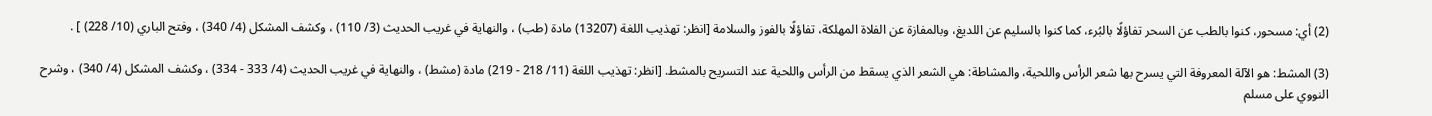(2) أي: مسحور، كنوا بالطب عن السحر تفاؤلًا بالبُرء، كما كنوا بالسليم عن اللديغ، وبالمفازة عن الفلاة المهلكة، تفاؤلًا بالفوز والسلامة [انظر: تهذيب اللغة (13207) مادة (طب) ، والنهاية في غريب الحديث (3/ 110) ، وكشف المشكل (4/ 340) ، وفتح الباري (10/ 228) ] .

(3) المشط: هو الآلة المعروفة التي يسرح بها شعر الرأس واللحية، والمشاطة: هي الشعر الذي يسقط من الرأس واللحية عند التسريح بالمشط. [انظر: تهذيب اللغة (11/ 218 - 219) مادة (مشط) ، والنهاية في غريب الحديث (4/ 333 - 334) ، وكشف المشكل (4/ 340) ، وشرح النووي على مسلم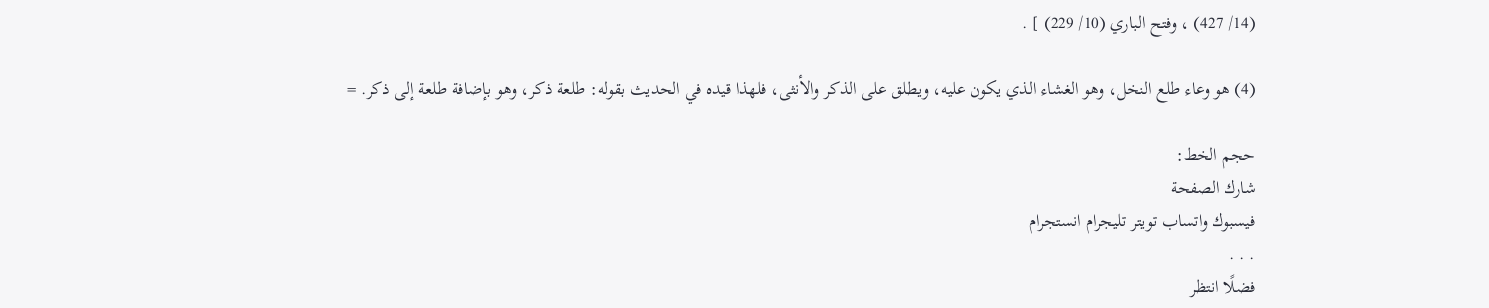(14/ 427) ، وفتح الباري (10/ 229) ] .

(4) هو وعاء طلع النخل، وهو الغشاء الذي يكون عليه، ويطلق على الذكر والأنثى، فلهذا قيده في الحديث بقوله: طلعة ذكر، وهو بإضافة طلعة إلى ذكر. =

حجم الخط:
شارك الصفحة
فيسبوك واتساب تويتر تليجرام انستجرام
. . .
فضلًا انتظر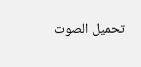تحميل الصوت